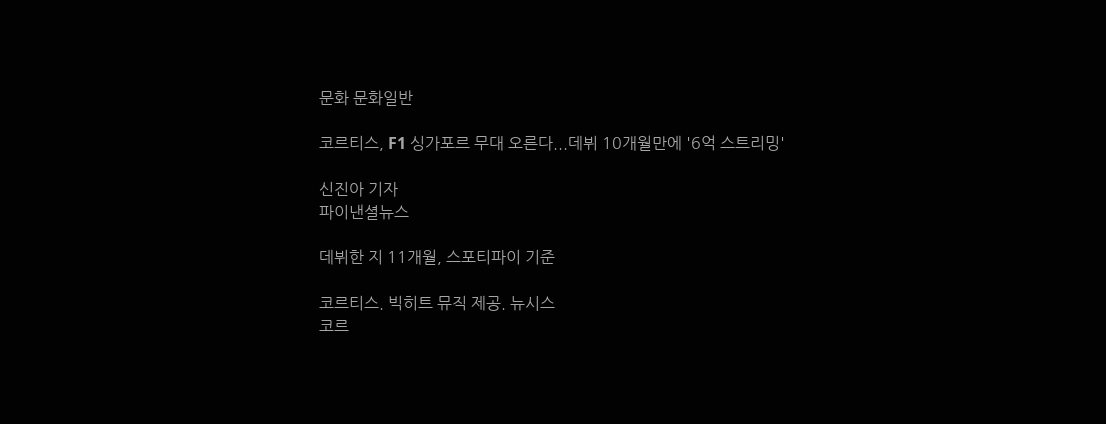문화 문화일반

코르티스, F1 싱가포르 무대 오른다...데뷔 10개월만에 '6억 스트리밍'

신진아 기자
파이낸셜뉴스

데뷔한 지 11개월, 스포티파이 기준

코르티스. 빅히트 뮤직 제공. 뉴시스
코르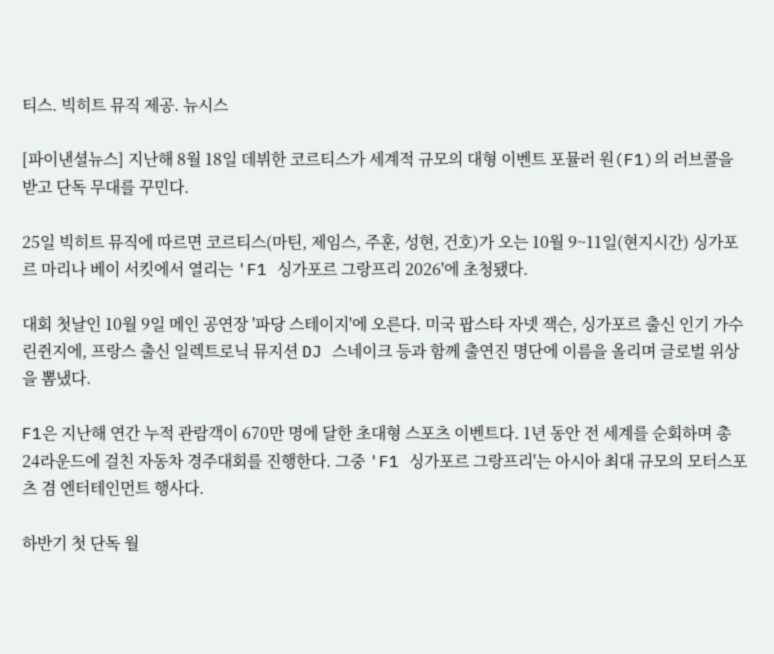티스. 빅히트 뮤직 제공. 뉴시스

[파이낸셜뉴스] 지난해 8월 18일 데뷔한 코르티스가 세계적 규모의 대형 이벤트 포뮬러 원(F1)의 러브콜을 받고 단독 무대를 꾸민다.

25일 빅히트 뮤직에 따르면 코르티스(마틴, 제임스, 주훈, 성현, 건호)가 오는 10월 9~11일(현지시간) 싱가포르 마리나 베이 서킷에서 열리는 'F1 싱가포르 그랑프리 2026'에 초청됐다.

대회 첫날인 10월 9일 메인 공연장 '파당 스테이지'에 오른다. 미국 팝스타 자넷 잭슨, 싱가포르 출신 인기 가수 린쥔지에, 프랑스 출신 일렉트로닉 뮤지션 DJ 스네이크 등과 함께 출연진 명단에 이름을 올리며 글로벌 위상을 뽐냈다.

F1은 지난해 연간 누적 관람객이 670만 명에 달한 초대형 스포츠 이벤트다. 1년 동안 전 세계를 순회하며 총 24라운드에 걸친 자동차 경주대회를 진행한다. 그중 'F1 싱가포르 그랑프리'는 아시아 최대 규모의 모터스포츠 겸 엔터테인먼트 행사다.

하반기 첫 단독 월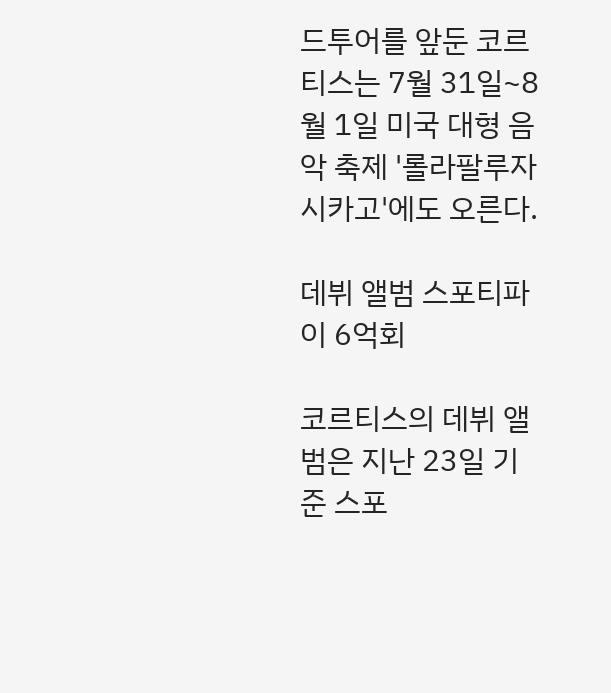드투어를 앞둔 코르티스는 7월 31일~8월 1일 미국 대형 음악 축제 '롤라팔루자 시카고'에도 오른다.

데뷔 앨범 스포티파이 6억회

코르티스의 데뷔 앨범은 지난 23일 기준 스포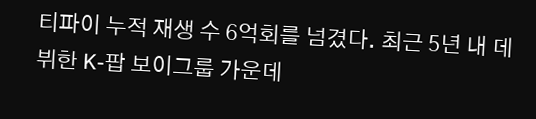티파이 누적 재생 수 6억회를 넘겼다. 최근 5년 내 데뷔한 K-팝 보이그룹 가운데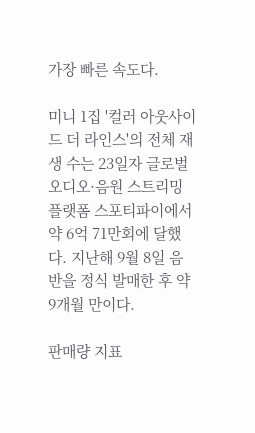가장 빠른 속도다.

미니 1집 '컬러 아웃사이드 더 라인스'의 전체 재생 수는 23일자 글로벌 오디오·음원 스트리밍 플랫폼 스포티파이에서 약 6억 71만회에 달했다. 지난해 9월 8일 음반을 정식 발매한 후 약 9개월 만이다.

판매량 지표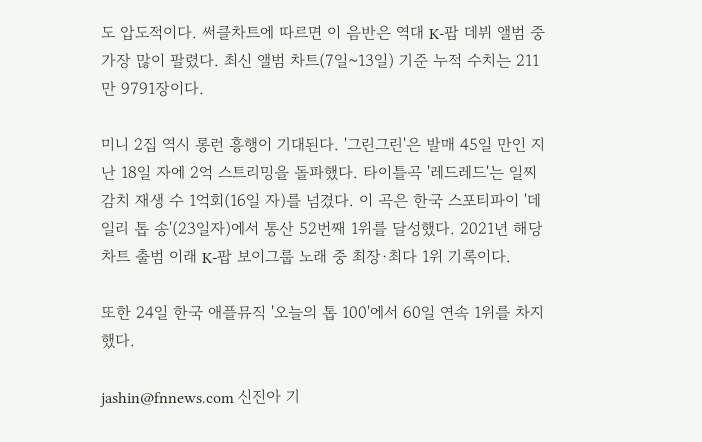도 압도적이다. 써클차트에 따르면 이 음반은 역대 K-팝 데뷔 앨범 중 가장 많이 팔렸다. 최신 앨범 차트(7일~13일) 기준 누적 수치는 211만 9791장이다.

미니 2집 역시 롱런 흥행이 기대된다. '그린그린'은 발매 45일 만인 지난 18일 자에 2억 스트리밍을 돌파했다. 타이틀곡 '레드레드'는 일찌감치 재생 수 1억회(16일 자)를 넘겼다. 이 곡은 한국 스포티파이 '데일리 톱 송'(23일자)에서 통산 52번째 1위를 달성했다. 2021년 해당 차트 출범 이래 K-팝 보이그룹 노래 중 최장·최다 1위 기록이다.

또한 24일 한국 애플뮤직 '오늘의 톱 100'에서 60일 연속 1위를 차지했다.

jashin@fnnews.com 신진아 기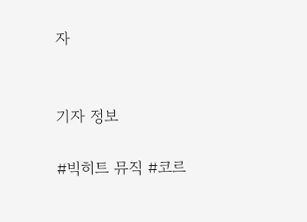자


기자 정보

#빅히트 뮤직 #코르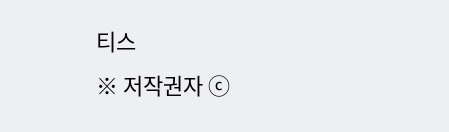티스
※ 저작권자 ⓒ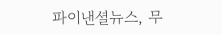파이낸셜뉴스, 무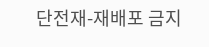단전재-재배포 금지